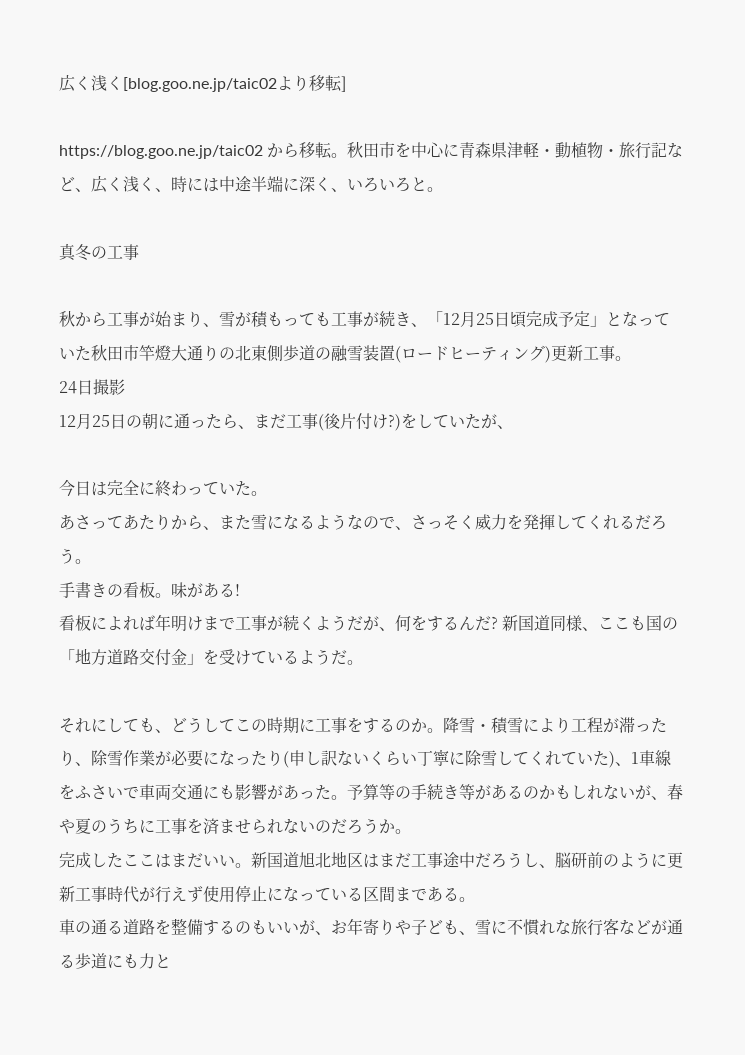広く浅く[blog.goo.ne.jp/taic02より移転]

https://blog.goo.ne.jp/taic02 から移転。秋田市を中心に青森県津軽・動植物・旅行記など、広く浅く、時には中途半端に深く、いろいろと。

真冬の工事

秋から工事が始まり、雪が積もっても工事が続き、「12月25日頃完成予定」となっていた秋田市竿燈大通りの北東側歩道の融雪装置(ロードヒーティング)更新工事。
24日撮影
12月25日の朝に通ったら、まだ工事(後片付け?)をしていたが、

今日は完全に終わっていた。
あさってあたりから、また雪になるようなので、さっそく威力を発揮してくれるだろう。
手書きの看板。味がある!
看板によれば年明けまで工事が続くようだが、何をするんだ? 新国道同様、ここも国の「地方道路交付金」を受けているようだ。

それにしても、どうしてこの時期に工事をするのか。降雪・積雪により工程が滞ったり、除雪作業が必要になったり(申し訳ないくらい丁寧に除雪してくれていた)、1車線をふさいで車両交通にも影響があった。予算等の手続き等があるのかもしれないが、春や夏のうちに工事を済ませられないのだろうか。
完成したここはまだいい。新国道旭北地区はまだ工事途中だろうし、脳研前のように更新工事時代が行えず使用停止になっている区間まである。
車の通る道路を整備するのもいいが、お年寄りや子ども、雪に不慣れな旅行客などが通る歩道にも力と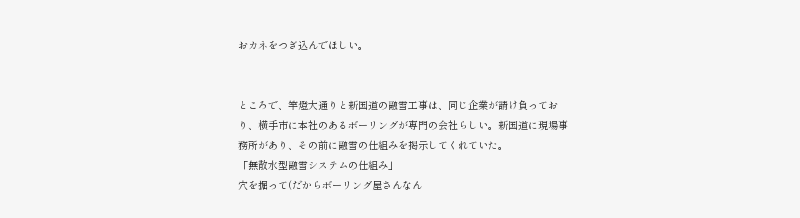おカネをつぎ込んでほしい。


ところで、竿燈大通りと新国道の融雪工事は、同じ企業が請け負っており、横手市に本社のあるボーリングが専門の会社らしい。新国道に現場事務所があり、その前に融雪の仕組みを掲示してくれていた。
「無散水型融雪システムの仕組み」
穴を掘って(だからボーリング屋さんなん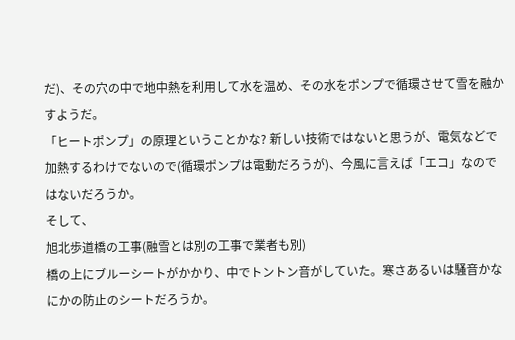だ)、その穴の中で地中熱を利用して水を温め、その水をポンプで循環させて雪を融かすようだ。
「ヒートポンプ」の原理ということかな? 新しい技術ではないと思うが、電気などで加熱するわけでないので(循環ポンプは電動だろうが)、今風に言えば「エコ」なのではないだろうか。
そして、
旭北歩道橋の工事(融雪とは別の工事で業者も別)
橋の上にブルーシートがかかり、中でトントン音がしていた。寒さあるいは騒音かなにかの防止のシートだろうか。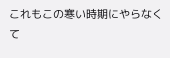これもこの寒い時期にやらなくて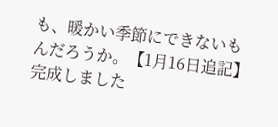も、暖かい季節にできないもんだろうか。【1月16日追記】完成しました